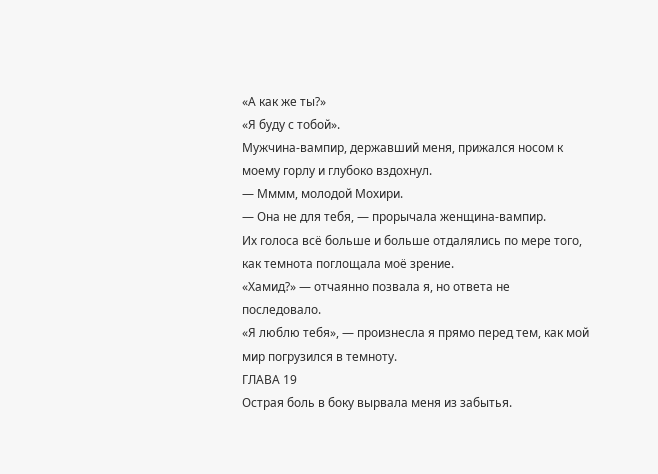«А как же ты?»
«Я буду с тобой».
Мужчина-вампир, державший меня, прижался носом к моему горлу и глубоко вздохнул.
— Мммм, молодой Мохири.
— Она не для тебя, — прорычала женщина-вампир.
Их голоса всё больше и больше отдалялись по мере того, как темнота поглощала моё зрение.
«Хамид?» — отчаянно позвала я, но ответа не последовало.
«Я люблю тебя», — произнесла я прямо перед тем, как мой мир погрузился в темноту.
ГЛАВА 19
Острая боль в боку вырвала меня из забытья.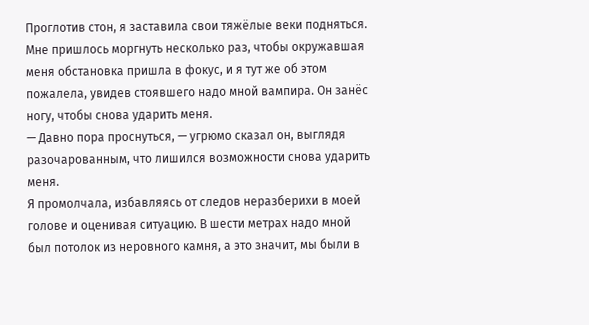Проглотив стон, я заставила свои тяжёлые веки подняться. Мне пришлось моргнуть несколько раз, чтобы окружавшая меня обстановка пришла в фокус, и я тут же об этом пожалела, увидев стоявшего надо мной вампира. Он занёс ногу, чтобы снова ударить меня.
— Давно пора проснуться, — угрюмо сказал он, выглядя разочарованным, что лишился возможности снова ударить меня.
Я промолчала, избавляясь от следов неразберихи в моей голове и оценивая ситуацию. В шести метрах надо мной был потолок из неровного камня, а это значит, мы были в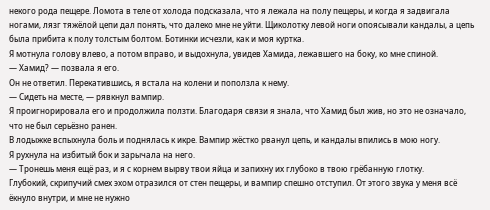некого рода пещере. Ломота в теле от холода подсказала, что я лежала на полу пещеры, и когда я задвигала ногами, лязг тяжёлой цепи дал понять, что далеко мне не уйти. Щиколотку левой ноги опоясывали кандалы, а цепь была прибита к полу толстым болтом. Ботинки исчезли, как и моя куртка.
Я мотнула голову влево, а потом вправо, и выдохнула, увидев Хамида, лежавшего на боку, ко мне спиной.
— Хамид? — позвала я его.
Он не ответил. Перекатившись, я встала на колени и поползла к нему.
— Сидеть на месте, — рявкнул вампир.
Я проигнорировала его и продолжила ползти. Благодаря связи я знала, что Хамид был жив, но это не означало, что не был серьёзно ранен.
В лодыжке вспыхнула боль и поднялась к икре. Вампир жёстко рванул цепь, и кандалы впились в мою ногу.
Я рухнула на избитый бок и зарычала на него.
— Тронешь меня ещё раз, и я с корнем вырву твои яйца и запихну их глубоко в твою грёбанную глотку.
Глубокий, скрипучий смех эхом отразился от стен пещеры, и вампир спешно отступил. От этого звука у меня всё ёкнуло внутри, и мне не нужно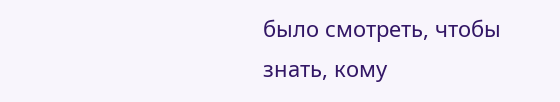было смотреть, чтобы знать, кому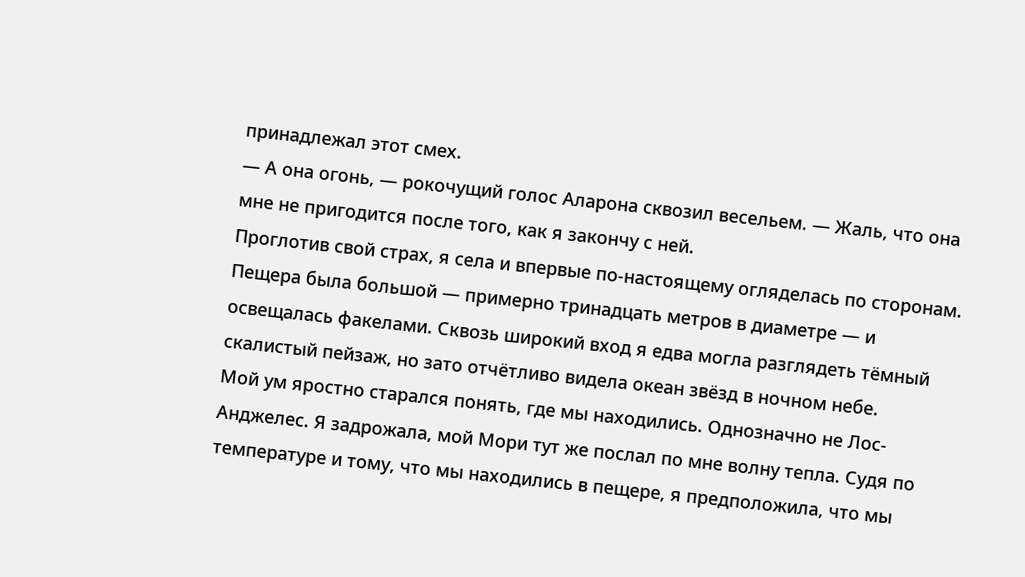принадлежал этот смех.
— А она огонь, — рокочущий голос Аларона сквозил весельем. — Жаль, что она мне не пригодится после того, как я закончу с ней.
Проглотив свой страх, я села и впервые по-настоящему огляделась по сторонам. Пещера была большой — примерно тринадцать метров в диаметре — и освещалась факелами. Сквозь широкий вход я едва могла разглядеть тёмный скалистый пейзаж, но зато отчётливо видела океан звёзд в ночном небе.
Мой ум яростно старался понять, где мы находились. Однозначно не Лос-Анджелес. Я задрожала, мой Мори тут же послал по мне волну тепла. Судя по температуре и тому, что мы находились в пещере, я предположила, что мы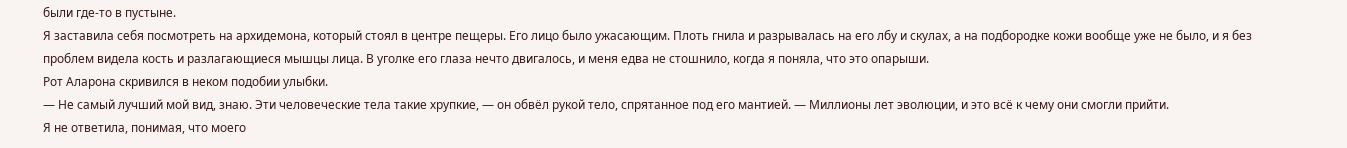были где-то в пустыне.
Я заставила себя посмотреть на архидемона, который стоял в центре пещеры. Его лицо было ужасающим. Плоть гнила и разрывалась на его лбу и скулах, а на подбородке кожи вообще уже не было, и я без проблем видела кость и разлагающиеся мышцы лица. В уголке его глаза нечто двигалось, и меня едва не стошнило, когда я поняла, что это опарыши.
Рот Аларона скривился в неком подобии улыбки.
— Не самый лучший мой вид, знаю. Эти человеческие тела такие хрупкие, — он обвёл рукой тело, спрятанное под его мантией. — Миллионы лет эволюции, и это всё к чему они смогли прийти.
Я не ответила, понимая, что моего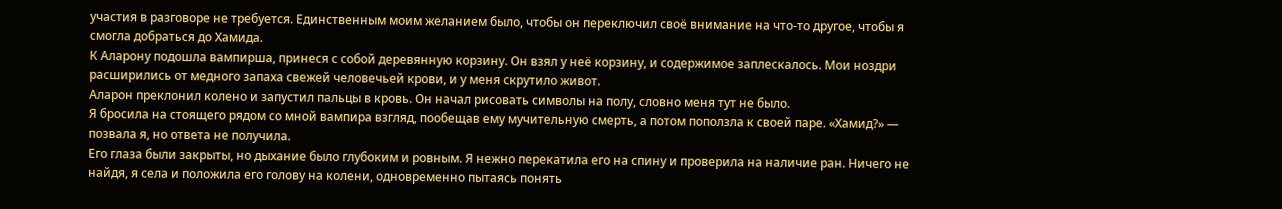участия в разговоре не требуется. Единственным моим желанием было, чтобы он переключил своё внимание на что-то другое, чтобы я смогла добраться до Хамида.
К Аларону подошла вампирша, принеся с собой деревянную корзину. Он взял у неё корзину, и содержимое заплескалось. Мои ноздри расширились от медного запаха свежей человечьей крови, и у меня скрутило живот.
Аларон преклонил колено и запустил пальцы в кровь. Он начал рисовать символы на полу, словно меня тут не было.
Я бросила на стоящего рядом со мной вампира взгляд, пообещав ему мучительную смерть, а потом поползла к своей паре. «Хамид?» — позвала я, но ответа не получила.
Его глаза были закрыты, но дыхание было глубоким и ровным. Я нежно перекатила его на спину и проверила на наличие ран. Ничего не найдя, я села и положила его голову на колени, одновременно пытаясь понять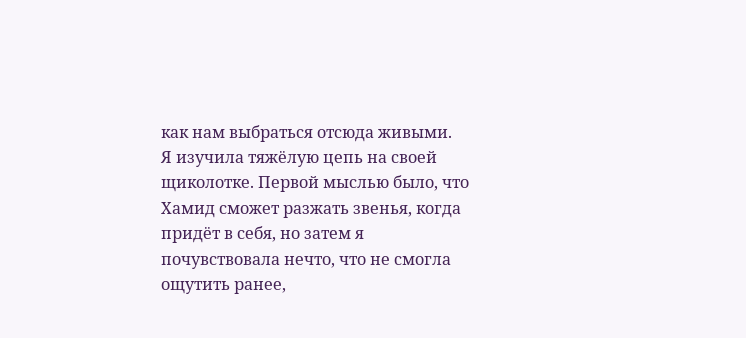как нам выбраться отсюда живыми.
Я изучила тяжёлую цепь на своей щиколотке. Первой мыслью было, что Хамид сможет разжать звенья, когда придёт в себя, но затем я почувствовала нечто, что не смогла ощутить ранее,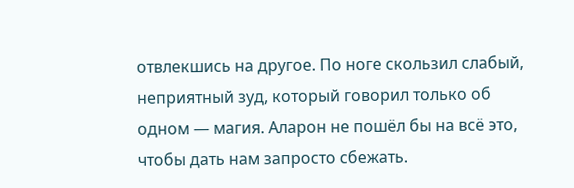отвлекшись на другое. По ноге скользил слабый, неприятный зуд, который говорил только об одном — магия. Аларон не пошёл бы на всё это, чтобы дать нам запросто сбежать.